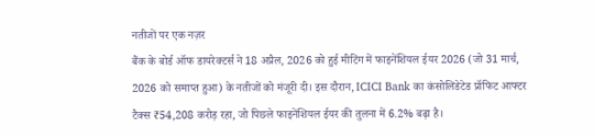नतीजों पर एक नज़र
बैंक के बोर्ड ऑफ डायरेक्टर्स ने 18 अप्रैल, 2026 को हुई मीटिंग में फाइनेंशियल ईयर 2026 (जो 31 मार्च, 2026 को समाप्त हुआ) के नतीजों को मंजूरी दी। इस दौरान, ICICI Bank का कंसोलिडेटेड प्रॉफिट आफ्टर टैक्स ₹54,208 करोड़ रहा, जो पिछले फाइनेंशियल ईयर की तुलना में 6.2% बढ़ा है।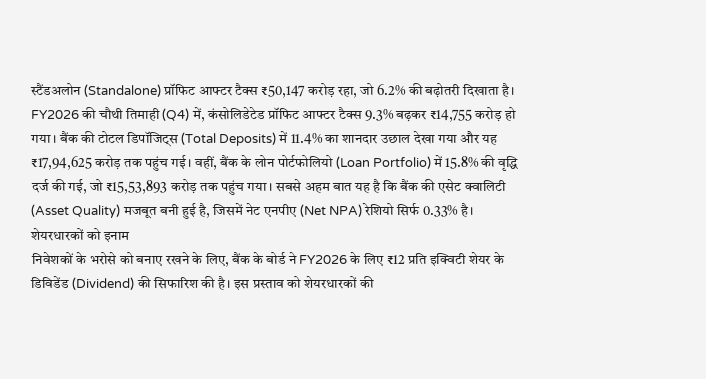स्टैंडअलोन (Standalone) प्रॉफिट आफ्टर टैक्स ₹50,147 करोड़ रहा, जो 6.2% की बढ़ोतरी दिखाता है।
FY2026 की चौथी तिमाही (Q4) में, कंसोलिडेटेड प्रॉफिट आफ्टर टैक्स 9.3% बढ़कर ₹14,755 करोड़ हो गया। बैंक की टोटल डिपॉजिट्स (Total Deposits) में 11.4% का शानदार उछाल देखा गया और यह ₹17,94,625 करोड़ तक पहुंच गई। वहीं, बैंक के लोन पोर्टफोलियो (Loan Portfolio) में 15.8% की वृद्धि दर्ज की गई, जो ₹15,53,893 करोड़ तक पहुंच गया। सबसे अहम बात यह है कि बैंक की एसेट क्वालिटी (Asset Quality) मजबूत बनी हुई है, जिसमें नेट एनपीए (Net NPA) रेशियो सिर्फ 0.33% है।
शेयरधारकों को इनाम
निवेशकों के भरोसे को बनाए रखने के लिए, बैंक के बोर्ड ने FY2026 के लिए ₹12 प्रति इक्विटी शेयर के डिविडेंड (Dividend) की सिफारिश की है। इस प्रस्ताव को शेयरधारकों की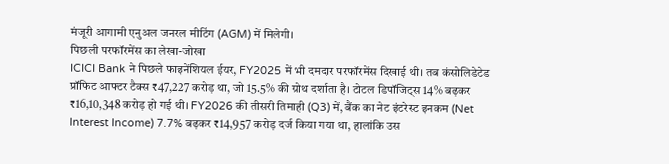मंजूरी आगामी एनुअल जनरल मीटिंग (AGM) में मिलेगी।
पिछली परफॉरमेंस का लेखा-जोखा
ICICI Bank ने पिछले फाइनेंशियल ईयर, FY2025 में भी दमदार परफॉरमेंस दिखाई थी। तब कंसोलिडेटेड प्रॉफिट आफ्टर टैक्स ₹47,227 करोड़ था, जो 15.5% की ग्रोथ दर्शाता है। टोटल डिपॉजिट्स 14% बढ़कर ₹16,10,348 करोड़ हो गई थी। FY2026 की तीसरी तिमाही (Q3) में, बैंक का नेट इंटरेस्ट इनकम (Net Interest Income) 7.7% बढ़कर ₹14,957 करोड़ दर्ज किया गया था, हालांकि उस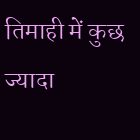तिमाही में कुछ ज्यादा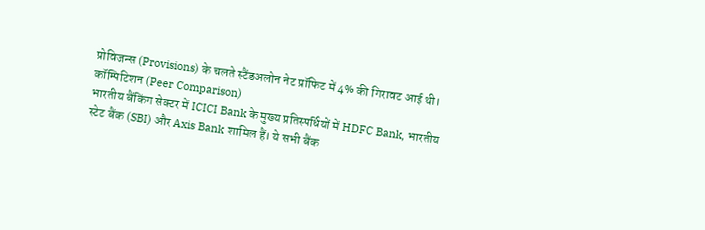प्रोविजन्स (Provisions) के चलते स्टैंडअलोन नेट प्रॉफिट में 4% की गिरावट आई थी।
कॉम्पिटिशन (Peer Comparison)
भारतीय बैंकिंग सेक्टर में ICICI Bank के मुख्य प्रतिस्पर्धियों में HDFC Bank, भारतीय स्टेट बैंक (SBI) और Axis Bank शामिल हैं। ये सभी बैंक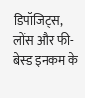डिपॉजिट्स, लोंस और फी-बेस्ड इनकम के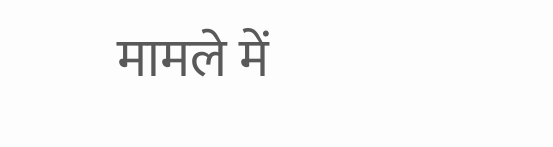मामले में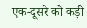एक-दूसरे को कड़ी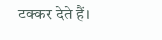टक्कर देते हैं।